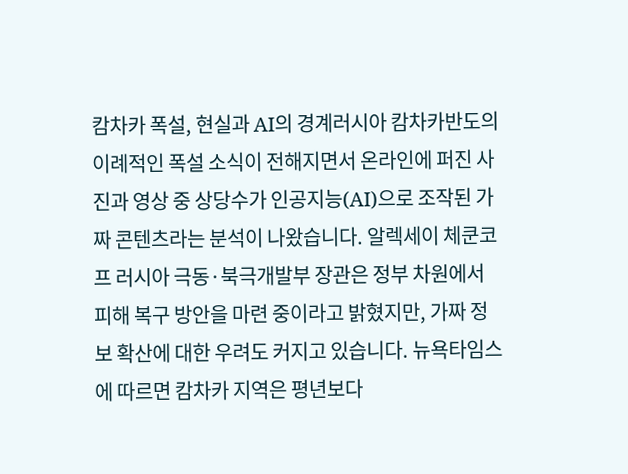캄차카 폭설, 현실과 AI의 경계러시아 캄차카반도의 이례적인 폭설 소식이 전해지면서 온라인에 퍼진 사진과 영상 중 상당수가 인공지능(AI)으로 조작된 가짜 콘텐츠라는 분석이 나왔습니다. 알렉세이 체쿤코프 러시아 극동·북극개발부 장관은 정부 차원에서 피해 복구 방안을 마련 중이라고 밝혔지만, 가짜 정보 확산에 대한 우려도 커지고 있습니다. 뉴욕타임스에 따르면 캄차카 지역은 평년보다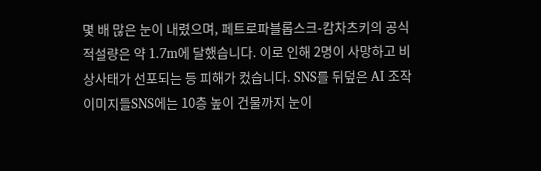몇 배 많은 눈이 내렸으며, 페트로파블롭스크-캄차츠키의 공식 적설량은 약 1.7m에 달했습니다. 이로 인해 2명이 사망하고 비상사태가 선포되는 등 피해가 컸습니다. SNS를 뒤덮은 AI 조작 이미지들SNS에는 10층 높이 건물까지 눈이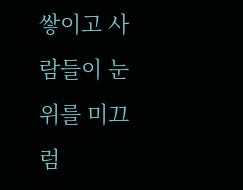쌓이고 사람들이 눈 위를 미끄럼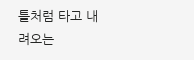틀처럼 타고 내려오는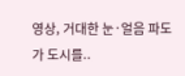영상, 거대한 눈·얼음 파도가 도시를..